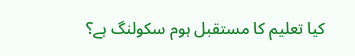کیا تعلیم کا مستقبل ہوم سکولنگ ہے؟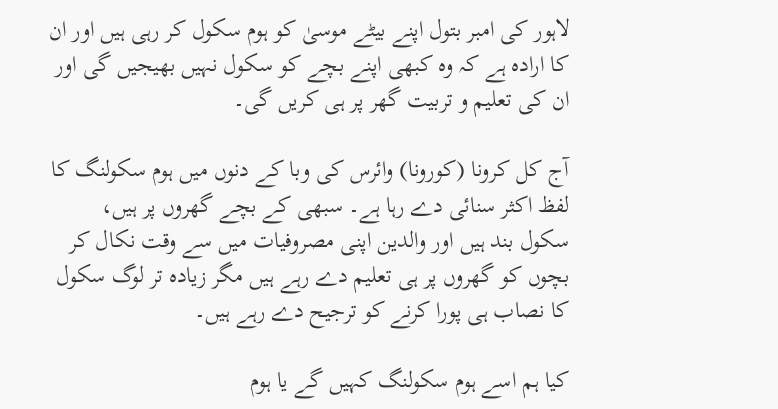لاہور کی امبر بتول اپنے بیٹے موسیٰ کو ہوم سکول کر رہی ہیں اور ان کا ارادہ ہے کہ وہ کبھی اپنے بچے کو سکول نہیں بھیجیں گی اور ان کی تعلیم و تربیت گھر پر ہی کریں گی۔

آج کل کرونا (کورونا) وائرس کی وبا کے دنوں میں ہوم سکولنگ کا لفظ اکثر سنائی دے رہا ہے۔ سبھی کے بچے گھروں پر ہیں، سکول بند ہیں اور والدین اپنی مصروفیات میں سے وقت نکال کر بچوں کو گھروں پر ہی تعلیم دے رہے ہیں مگر زیادہ تر لوگ سکول کا نصاب ہی پورا کرنے کو ترجیح دے رہے ہیں۔

کیا ہم اسے ہوم سکولنگ کہیں گے یا ہوم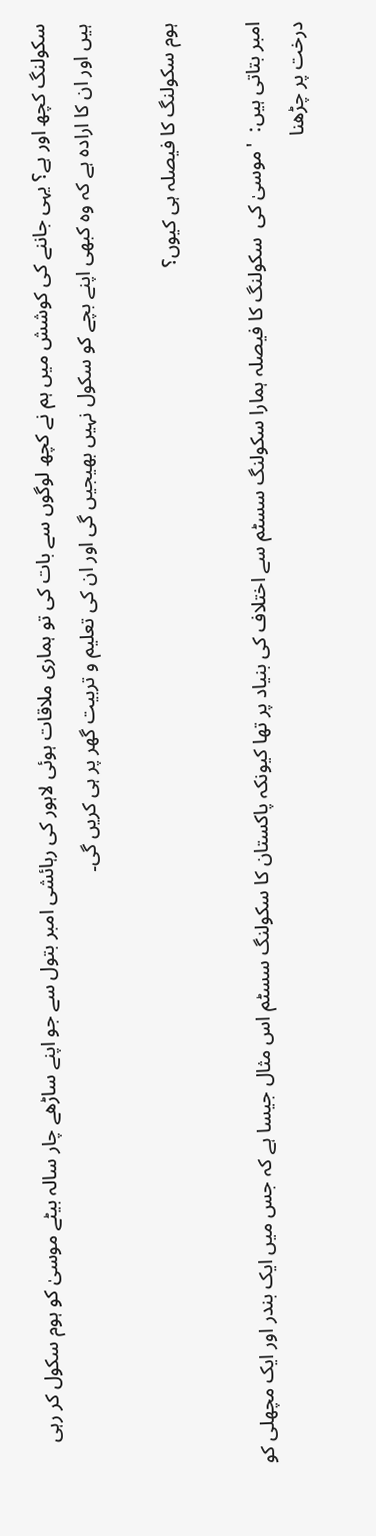سکولنگ کچھ اور ہے؟ یہی جاننے کی کوشش میں ہم نے کچھ لوگوں سے بات کی تو ہماری ملاقات ہوئی لاہور کی رہائشی امبر بتول سے جو اپنے ساڑھے چار سالہ بیٹے موسیٰ کو ہوم سکول کر رہی ہیں اور ان کا ارادہ ہے کہ وہ کبھی اپنے بچے کو سکول نہیں بھیجیں گی اور ان کی تعلیم و تربیت گھر پر ہی کریں گی۔

ہوم سکولنگ کا فیصلہ ہی کیوں؟

امبر بتاتی ہیں:  'موسیٰ کی  سکولنگ کا فیصلہ ہمارا سکولنگ سسٹم سے اختلاف کی بنیاد پر تھا کیونکہ پاکستان کا سکولنگ سسٹم اس مثال جیسا ہے کہ جس میں ایک بندر اور ایک مچھلی کو درخت پر چڑھنا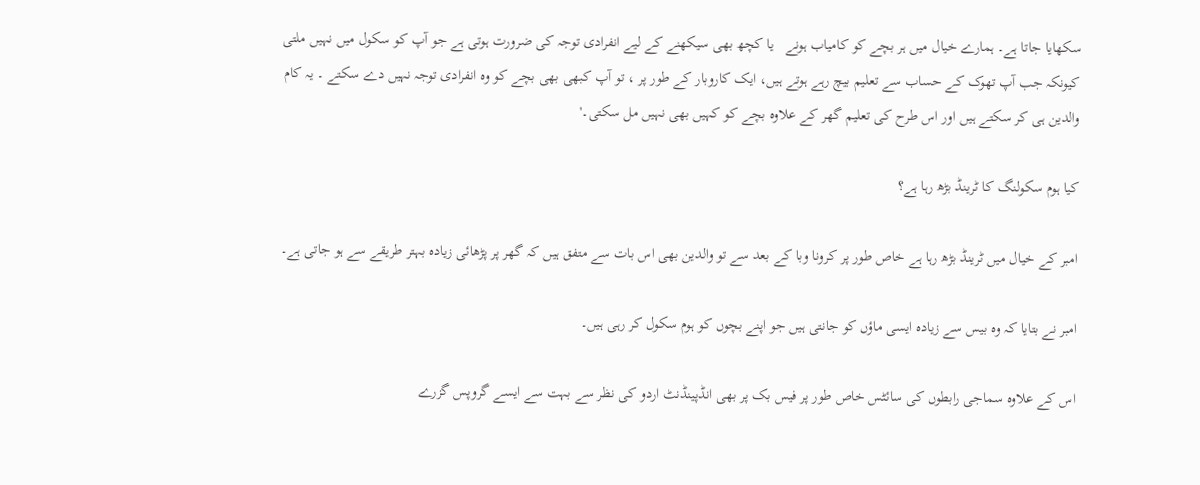سکھایا جاتا ہے۔ ہمارے خیال میں ہر بچے کو کامیاب ہونے   یا کچھ بھی سیکھنے کے لیے انفرادی توجہ کی ضرورت ہوتی ہے جو آپ کو سکول میں نہیں ملتی کیونکہ جب آپ تھوک کے حساب سے تعلیم بیچ رہے ہوتے ہیں، ایک کاروبار کے طور پر ، تو آپ کبھی بھی بچے کو وہ انفرادی توجہ نہیں دے سکتے ۔ یہ کام والدین ہی کر سکتے ہیں اور اس طرح کی تعلیم گھر کے علاوہ بچے کو کہیں بھی نہیں مل سکتی۔'

کیا ہوم سکولنگ کا ٹرینڈ بڑھ رہا ہے؟

امبر کے خیال میں ٹرینڈ بڑھ رہا ہے خاص طور پر کرونا وبا کے بعد سے تو والدین بھی اس بات سے متفق ہیں کہ گھر پر پڑھائی زیادہ بہتر طریقے سے ہو جاتی ہے۔

امبر نے بتایا کہ وہ بیس سے زیادہ ایسی ماؤں کو جانتی ہیں جو اپنے بچوں کو ہوم سکول کر رہی ہیں۔

اس کے علاوہ سماجی رابطوں کی سائٹس خاص طور پر فیس بک پر بھی انڈپینڈنٹ اردو کی نظر سے بہت سے ایسے گروپس گزرے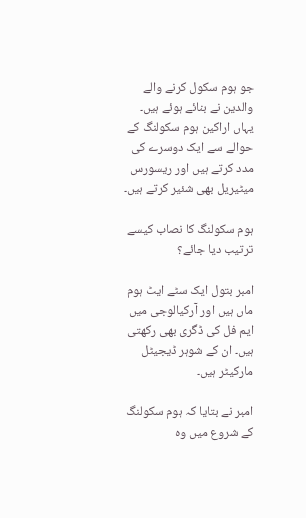جو ہوم سکول کرنے والے والدین نے بنائے ہوئے ہیں۔ یہاں اراکین ہوم سکولنگ کے حوالے سے ایک دوسرے کی مدد کرتے ہیں اور ریسورس میٹیریل بھی شئیر کرتے ہیں۔

ہوم سکولنگ کا نصاب کیسے ترتیب دیا جائے؟

امبر بتول ایک سٹے ایٹ ہوم ماں ہیں اور آرکیالوجی میں ایم فل کی ڈگری بھی رکھتی ہیں۔ ان کے شوہر ڈیجیٹل مارکیٹر ہیں۔

امبر نے بتایا کہ ہوم سکولنگ کے شروع میں وہ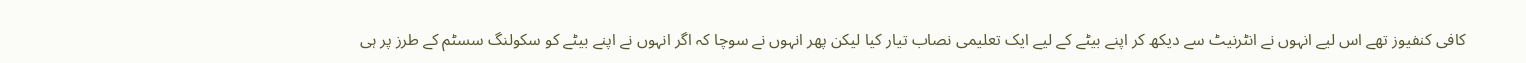کافی کنفیوز تھے اس لیے انہوں نے انٹرنیٹ سے دیکھ کر اپنے بیٹے کے لیے ایک تعلیمی نصاب تیار کیا لیکن پھر انہوں نے سوچا کہ اگر انہوں نے اپنے بیٹے کو سکولنگ سسٹم کے طرز پر ہی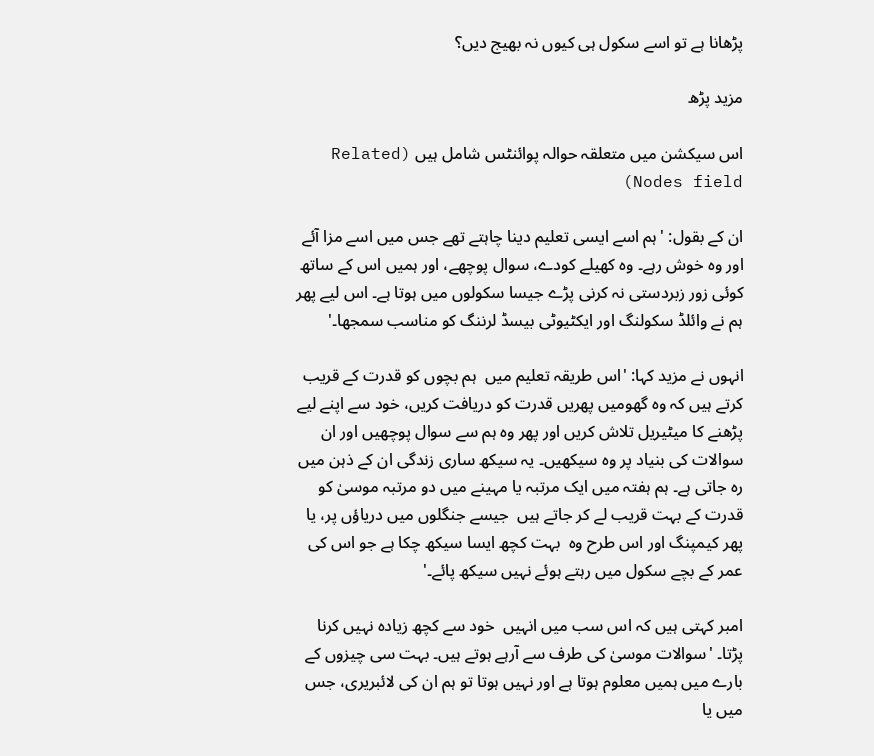پڑھانا ہے تو اسے سکول ہی کیوں نہ بھیج دیں؟

مزید پڑھ

اس سیکشن میں متعلقہ حوالہ پوائنٹس شامل ہیں (Related Nodes field)

ان کے بقول: 'ہم اسے ایسی تعلیم دینا چاہتے تھے جس میں اسے مزا آئے اور وہ خوش رہے۔ وہ کھیلے کودے، سوال پوچھے، اور ہمیں اس کے ساتھ کوئی زور زبردستی نہ کرنی پڑے جیسا سکولوں میں ہوتا ہے۔ اس لیے پھر ہم نے وائلڈ سکولنگ اور ایکٹیوٹی بیسڈ لرننگ کو مناسب سمجھا۔'

انہوں نے مزید کہا: 'اس طریقہ تعلیم میں  ہم بچوں کو قدرت کے قریب کرتے ہیں کہ وہ گھومیں پھریں قدرت کو دریافت کریں، خود سے اپنے لیے پڑھنے کا میٹیریل تلاش کریں اور پھر وہ ہم سے سوال پوچھیں اور ان سوالات کی بنیاد پر وہ سیکھیں۔ یہ سیکھ ساری زندگی ان کے ذہن میں رہ جاتی ہے۔ ہم ہفتہ میں ایک مرتبہ یا مہینے میں دو مرتبہ موسیٰ کو قدرت کے بہت قریب لے کر جاتے ہیں  جیسے جنگلوں میں دریاؤں پر، یا پھر کیمپنگ اور اس طرح وہ  بہت کچھ ایسا سیکھ چکا ہے جو اس کی عمر کے بچے سکول میں رہتے ہوئے نہیں سیکھ پائے۔'

امبر کہتی ہیں کہ اس سب میں انہیں  خود سے کچھ زیادہ نہیں کرنا پڑتا۔ 'سوالات موسیٰ کی طرف سے آرہے ہوتے ہیں۔ بہت سی چیزوں کے بارے میں ہمیں معلوم ہوتا ہے اور نہیں ہوتا تو ہم ان کی لائبریری، جس میں یا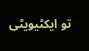تو ایکٹیویٹی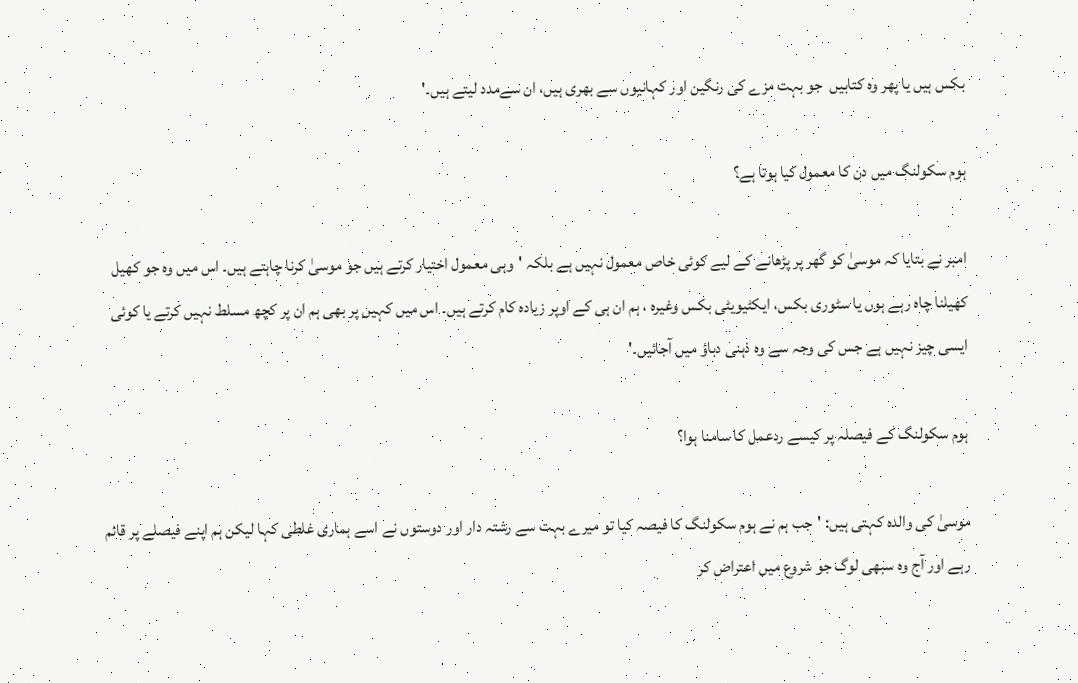بکس ہیں یا پھر وہ کتابیں  جو بہت مزے کی رنگین اور کہانیوں سے بھری ہیں، ان سےمدد لیتے ہیں۔'

ہوم سکولنگ میں دن کا معمول کیا ہوتا ہے؟

امبر نے بتایا کہ موسیٰ کو گھر پر پڑھانے کے لیے کوئی خاص معمول نہیں ہے بلکہ 'وہی معمول اختیار کرتے ہیں جو موسیٰ کرنا چاہتے ہیں۔ اس میں وہ جو کھیل کھیلنا چاہ رہے ہوں یا سٹوری بکس، ایکٹیویٹی بکس وغیرہ ، ہم ان ہی کے اوپر زیادہ کام کرتے ہیں۔ اس میں کہیں پر بھی ہم ان پر کچھ مسلط نہیں کرتے یا کوئی ایسی چیز نہیں ہے جس کی وجہ سے وہ ذہنی دباؤ میں آجائیں۔'

ہوم سکولنگ کے فیصلہ پر کیسے ردعمل کا سامنا ہوا؟

موسیٰ کی والدہ کہتی ہیں: 'جب ہم نے ہوم سکولنگ کا فیصہ کیا تو میرے بہت سے رشتہ دار اور دوستوں نے اسے ہماری غلطی کہا لیکن ہم اپنے فیصلے پر قائم رہے اور آج وہ سبھی لوگ جو شروع میں اعتراض کر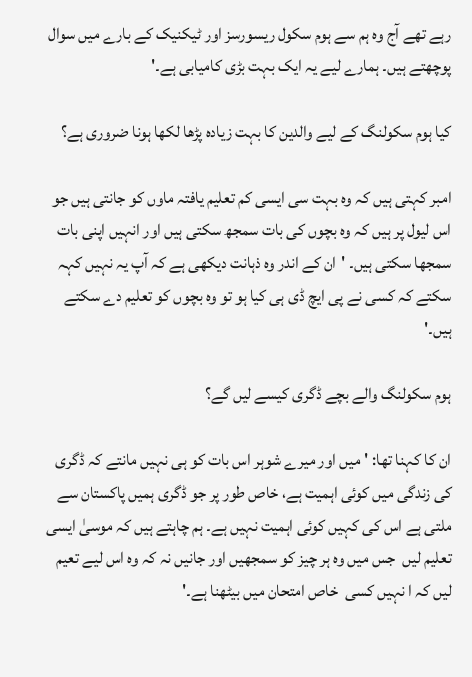رہے تھے آج وہ ہم سے ہوم سکول ریسورسز اور ٹیکنیک کے بارے میں سوال پوچھتے ہیں۔ ہمارے لیے یہ ایک بہت بڑی کامیابی ہے۔'

کیا ہوم سکولنگ کے لیے والدین کا بہت زیادہ پڑھا لکھا ہونا ضروری ہے؟

امبر کہتی ہیں کہ وہ بہت سی ایسی کم تعلیم یافتہ ماوں کو جانتی ہیں جو اس لیول پر ہیں کہ وہ بچوں کی بات سمجھ سکتی ہیں اور انہیں اپنی بات سمجھا سکتی ہیں۔ 'ان کے اندر وہ ذہانت دیکھی ہے کہ آپ یہ نہیں کہہ سکتے کہ کسی نے پی ایچ ڈی ہی کیا ہو تو وہ بچوں کو تعلیم دے سکتے ہیں۔'

ہوم سکولنگ والے بچے ڈگری کیسے لیں گے؟

ان کا کہنا تھا: 'میں اور میرے شوہر اس بات کو ہی نہیں مانتے کہ ڈگری کی زندگی میں کوئی اہمیت ہے، خاص طور پر جو ڈگری ہمیں پاکستان سے ملتی ہے اس کی کہیں کوئی اہمیت نہیں ہے۔ ہم چاہتے ہیں کہ موسیٰ ایسی تعلیم لیں  جس میں وہ ہر چیز کو سمجھیں اور جانیں نہ کہ وہ اس لیے تعیم لیں کہ ا نہیں کسی  خاص امتحان میں بیٹھنا ہے۔'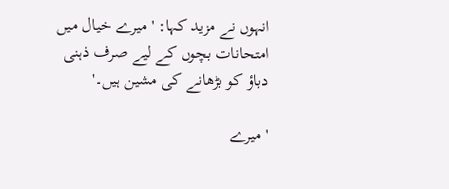انہوں نے مزید کہا: 'میرے خیال میں امتحانات بچوں کے لیے صرف ذہنی دباؤ کو بڑھانے کی مشین ہیں۔'

'میرے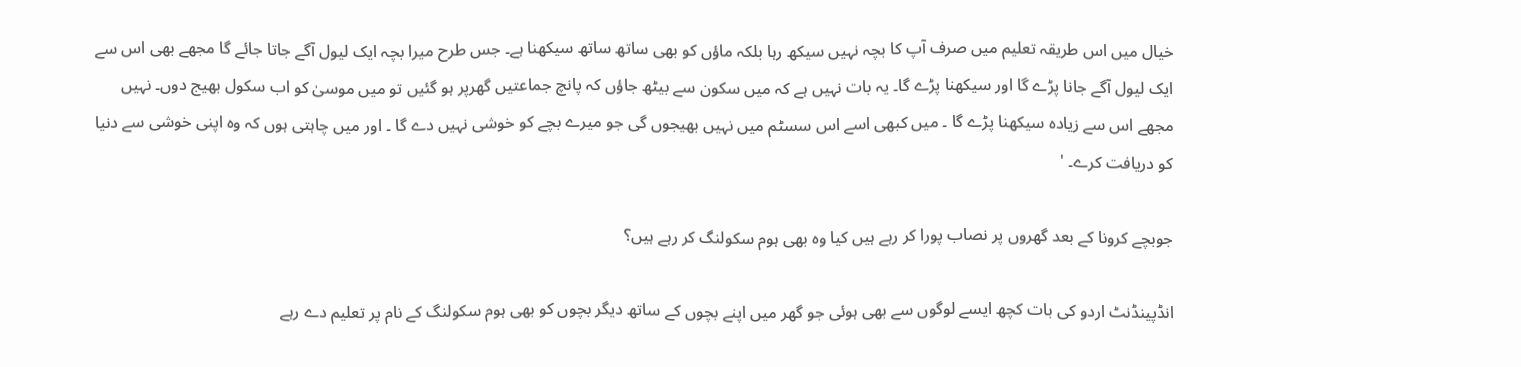خیال میں اس طریقہ تعلیم میں صرف آپ کا بچہ نہیں سیکھ رہا بلکہ ماؤں کو بھی ساتھ ساتھ سیکھنا ہے۔ جس طرح میرا بچہ ایک لیول آگے جاتا جائے گا مجھے بھی اس سے ایک لیول آگے جانا پڑے گا اور سیکھنا پڑے گا۔ یہ بات نہیں ہے کہ میں سکون سے بیٹھ جاؤں کہ پانچ جماعتیں گھرپر ہو گئیں تو میں موسیٰ کو اب سکول بھیج دوں۔ نہیں مجھے اس سے زیادہ سیکھنا پڑے گا ۔ میں کبھی اسے اس سسٹم میں نہیں بھیجوں گی جو میرے بچے کو خوشی نہیں دے گا ۔ اور میں چاہتی ہوں کہ وہ اپنی خوشی سے دنیا کو دریافت کرے۔ '

جوبچے کرونا کے بعد گھروں پر نصاب پورا کر رہے ہیں کیا وہ بھی ہوم سکولنگ کر رہے ہیں؟

انڈپینڈنٹ اردو کی بات کچھ ایسے لوگوں سے بھی ہوئی جو گھر میں اپنے بچوں کے ساتھ دیگر بچوں کو بھی ہوم سکولنگ کے نام پر تعلیم دے رہے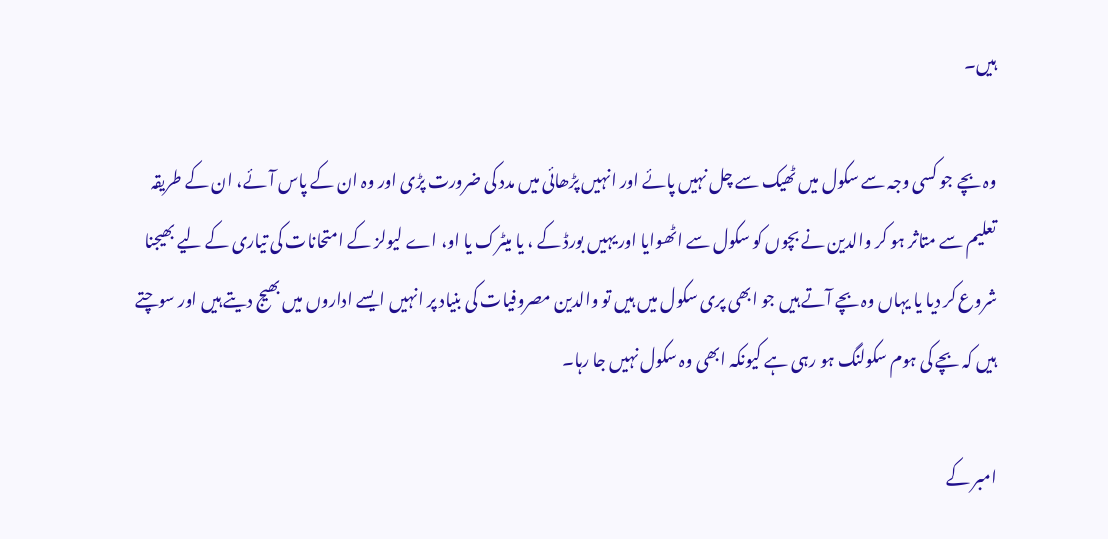ہیں۔

وہ بچے جو کسی وجہ سے سکول میں ٹھیک سے چل نہیں پائے اور انہیں پڑھائی میں مدد کی ضرورت پڑی اور وہ ان کے پاس آئے، ان کے طریقہ تعلیم سے متاثر ہو کر والدین نے بچوں کو سکول سے اٹھوایا اور یہیں بورڈ کے ، یا میٹرک یا او، اے لیولز کے امتحانات کی تیاری کے لیے بھیجنا شروع کر دیا یا یہاں وہ بچے آتے ہیں جو ابھی پری سکول میں ہیں تو والدین مصروفیات کی بنیاد پر انہیں ایسے اداروں میں بھیج دیتے ہیں اور سوچتے ہیں کہ بچے کی ہوم سکولنگ ہو رہی ہے کیونکہ ابھی وہ سکول نہیں جا رہا۔

امبر کے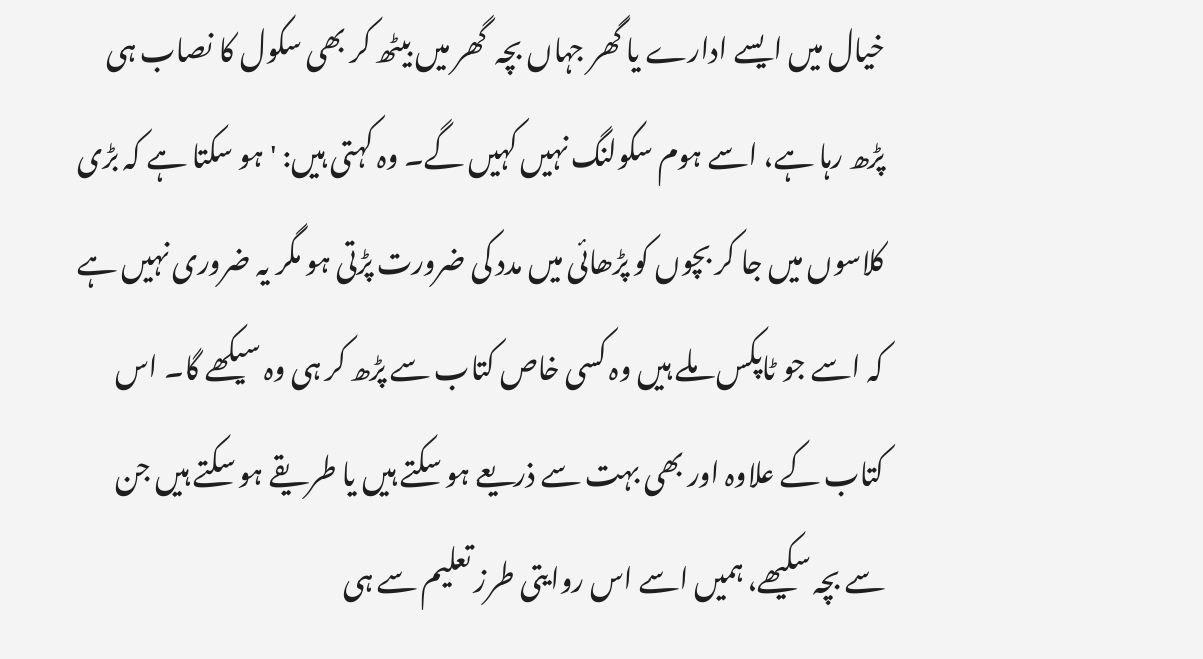خیال میں ایسے ادارے یا گھر جہاں بچہ  گھر میں بیٹھ کر بھی سکول کا نصاب ہی پڑھ رہا ہے، اسے ہوم سکولنگ نہیں کہیں گے۔ وہ کہتی ہیں: 'ہو سکتا ہے کہ بڑی  کلاسوں میں جا کر بچوں کو پڑھائی میں مدد کی ضرورت پڑتی ہو مگر یہ ضروری نہیں ہے کہ اسے جو ٹاپکس ملے ہیں وہ کسی خاص کتاب سے پڑھ کر ہی وہ سیکھے گا۔ اس کتاب کے علاوہ اور بھی بہت سے ذریعے ہو سکتے ہیں یا طریقے ہو سکتے ہیں جن سے بچہ سکیھے، ہمیں اسے اس روایتی طرز تعلیم سے ہی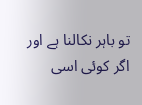تو باہر نکالنا ہے اور اگر کوئی اسی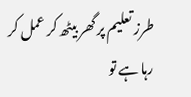طرز تعلیم پر گھر بیٹھ کر عمل کر رہا ہے تو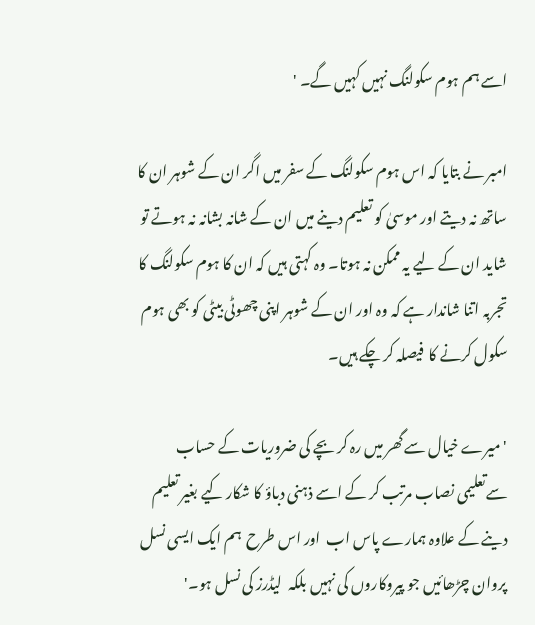اسے ہم ہوم سکولنگ نہیں کہیں گے۔ '

امبر نے بتایا کہ اس ہوم سکولنگ کے سفر میں اگر ان کے شوہر ان کا ساتھ نہ دیتے اور موسیٰ کو تعلیم دینے میں ان کے شانہ بشانہ نہ ہوتے تو شاید ان کے لیے یہ ممکن نہ ہوتا۔ وہ کہتی ہیں کہ ان کا ہوم سکولنگ کا تجربہ اتنا شاندار ہے کہ وہ اور ان کے شوہر اپنی چھوٹی بیٹی کو بھی ہوم سکول کرنے کا  فیصلہ کر چکے ہیں۔

'میرے خیال سے گھر میں رہ کر بچے کی ضروریات کے حساب سےتعلیمی نصاب مرتب کر کے اسے ذہنی دباؤ کا شکار کیے بغیر تعلیم دینے کے علاوہ ہمارے پاس اب  اور اس طرح  ہم ایک ایسی نسل پروان چڑھائیں جو پیروکاروں کی نہیں بلکہ  لیڈرز کی نسل ہو۔'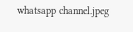whatsapp channel.jpeg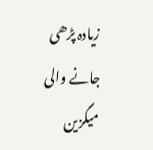زیادہ پڑھی جانے والی میگزین